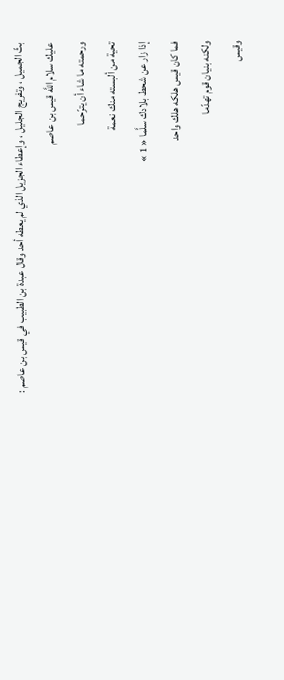بثّ الجميل ، وتفريج الجليل ، وإعطاء الجزيل الذي لم يعطه أحد وقال عبدة بن الطبيب في قيس بن عاصم :
عليك سلام اللَّه قيس بن عاصم
ورحمته ما شاء أن يترّحما
تحية من ألبسته منك نعمة
إذا زار عن شحط بلادك سلَّما « 1 »
فما كان قيس هلكه هلك واحد
ولكنه بنيان قوم تهدّما
وقيس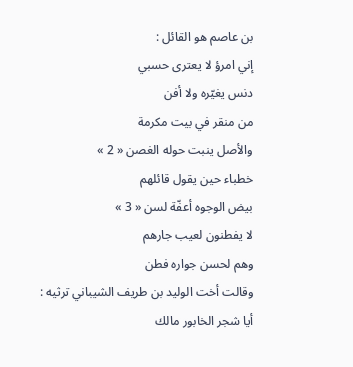بن عاصم هو القائل :
إني امرؤ لا يعترى حسبي
دنس يغيّره ولا أفن
من منقر في بيت مكرمة
والأصل ينبت حوله الغصن « 2 »
خطباء حين يقول قائلهم
بيض الوجوه أعفّة لسن « 3 »
لا يفطنون لعيب جارهم
وهم لحسن جواره فطن
وقالت أخت الوليد بن طريف الشيباني ترثيه :
أيا شجر الخابور مالك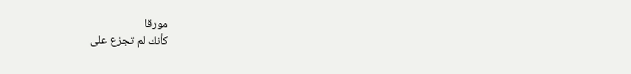مورقا
كأنك لم تجزع على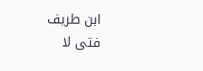ابن طريف
فتى لا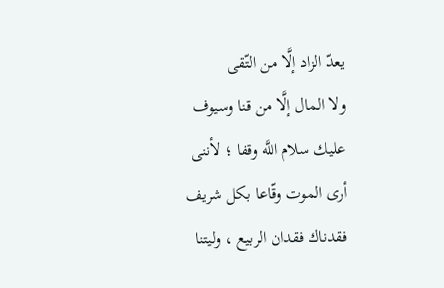يعدّ الزاد إلَّا من التّقى
ولا المال إلَّا من قنا وسيوف
عليك سلام اللَّه وقفا ؛ لأننى
أرى الموت وقّاعا بكل شريف
فقدناك فقدان الربيع ، وليتنا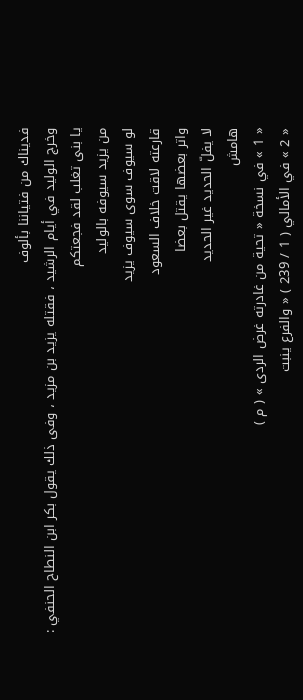فديناك من فتياننا بألوف
وخرج الوليد في أيام الرشيد ، فقتله يزيد بن مزيد ، وفى ذلك يقول بكر ابن النطاح الحنفي :
يا بنى تغلب لقد فجعتكم
من يزيد سيوفه بالوليد
لو سيوف سوى سيوف يزيد
قارعته لاقت خلاف السعود
واتر بعضها يقتل بعضا
لا يفلّ الحديد غير الحديد
هامش
« 1 » في نسخة « تحية من غادرته غرض الردى » ( م )
« 2 » في الأمالي ( 1 / 239 ) « والفرع ينبت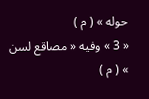حوله » ( م )
« 3 » وفيه « مصاقع لسن » ( م )